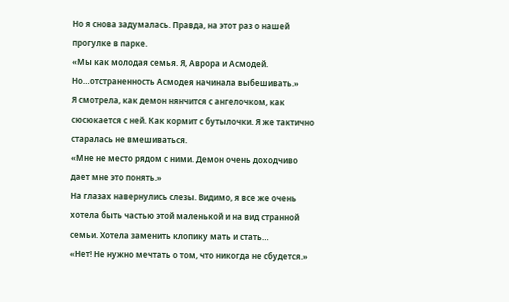Но я снова задумалась. Правда, на этот раз о нашей прогулке в парке.
«Мы как молодая семья. Я, Аврора и Асмодей. Но…отстраненность Асмодея начинала выбешивать.»
Я смотрела, как демон нянчится с ангелочком, как сюсюкается с ней. Как кормит с бутылочки. Я же тактично старалась не вмешиваться.
«Мне не место рядом с ними. Демон очень доходчиво дает мне это понять.»
На глазах навернулись слезы. Видимо, я все же очень хотела быть частью этой маленькой и на вид странной семьи. Хотела заменить клопику мать и стать…
«Нет! Не нужно мечтать о том, что никогда не сбудется.»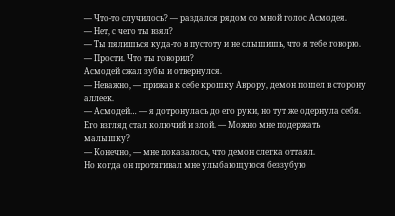— Что-то случилось? — раздался рядом со мной голос Асмодея.
— Нет, с чего ты взял?
— Ты пялишься куда-то в пустоту и не слышишь, что я тебе говорю.
— Прости. Что ты говорил?
Асмодей сжал зубы и отвернулся.
— Неважно, — прижав к себе крошку Аврору, демон пошел в сторону аллеек.
— Асмодей… — я дотронулась до его руки, но тут же одернула себя. Его взгляд стал колючий и злой. — Можно мне подержать малышку?
— Конечно, — мне показалось, что демон слегка оттаял.
Но когда он протягивал мне улыбающуюся беззубую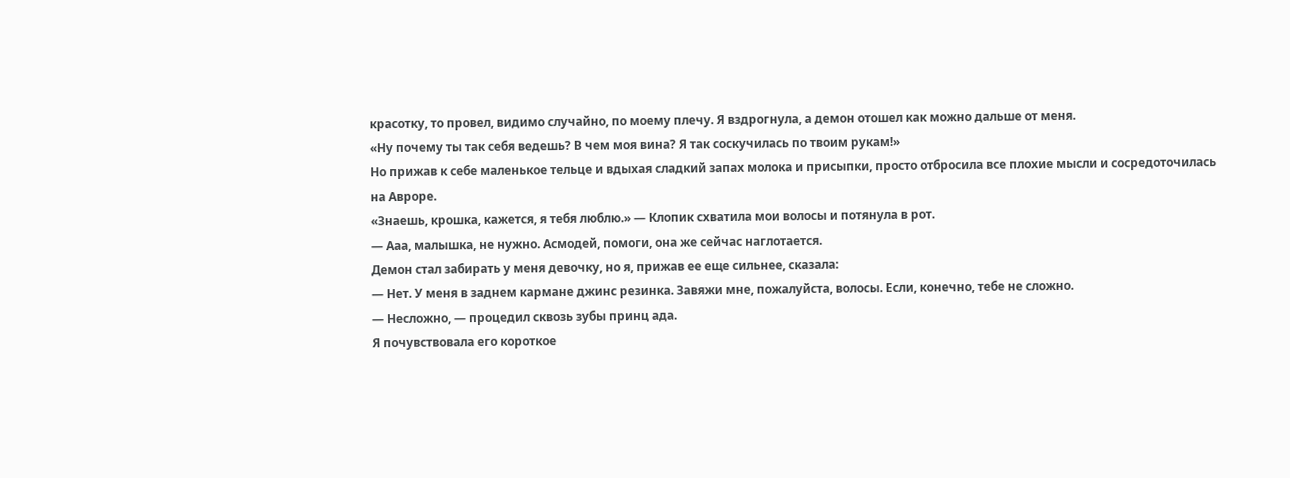красотку, то провел, видимо случайно, по моему плечу. Я вздрогнула, а демон отошел как можно дальше от меня.
«Ну почему ты так себя ведешь? В чем моя вина? Я так соскучилась по твоим рукам!»
Но прижав к себе маленькое тельце и вдыхая сладкий запах молока и присыпки, просто отбросила все плохие мысли и сосредоточилась на Авроре.
«Знаешь, крошка, кажется, я тебя люблю.» — Клопик схватила мои волосы и потянула в рот.
— Ааа, малышка, не нужно. Асмодей, помоги, она же сейчас наглотается.
Демон стал забирать у меня девочку, но я, прижав ее еще сильнее, сказала:
— Нет. У меня в заднем кармане джинс резинка. Завяжи мне, пожалуйста, волосы. Если, конечно, тебе не сложно.
— Несложно, — процедил сквозь зубы принц ада.
Я почувствовала его короткое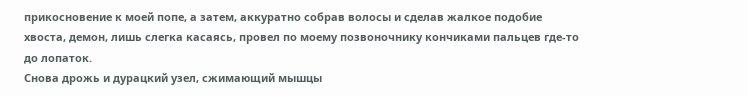прикосновение к моей попе, а затем, аккуратно собрав волосы и сделав жалкое подобие хвоста, демон, лишь слегка касаясь, провел по моему позвоночнику кончиками пальцев где-то до лопаток.
Снова дрожь и дурацкий узел, сжимающий мышцы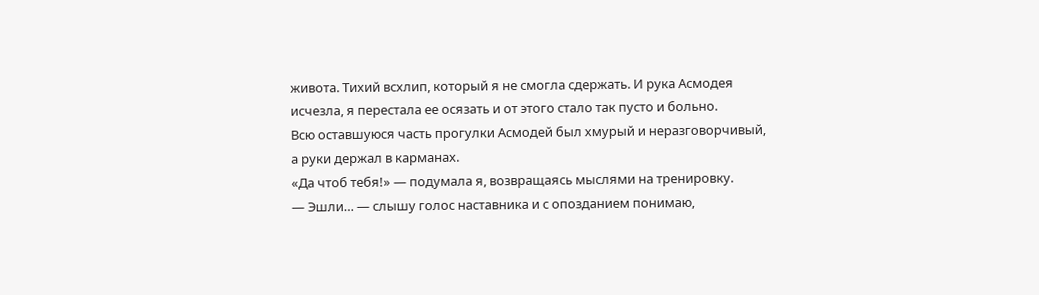живота. Тихий всхлип, который я не смогла сдержать. И рука Асмодея исчезла, я перестала ее осязать и от этого стало так пусто и больно.
Всю оставшуюся часть прогулки Асмодей был хмурый и неразговорчивый, а руки держал в карманах.
«Да чтоб тебя!» — подумала я, возвращаясь мыслями на тренировку.
— Эшли… — слышу голос наставника и с опозданием понимаю,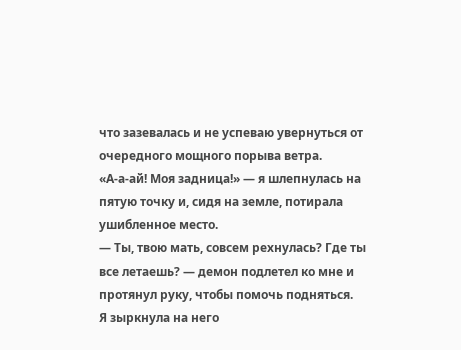что зазевалась и не успеваю увернуться от очередного мощного порыва ветра.
«А-а-ай! Моя задница!» — я шлепнулась на пятую точку и, сидя на земле, потирала ушибленное место.
— Ты, твою мать, совсем рехнулась? Где ты все летаешь? — демон подлетел ко мне и протянул руку, чтобы помочь подняться.
Я зыркнула на него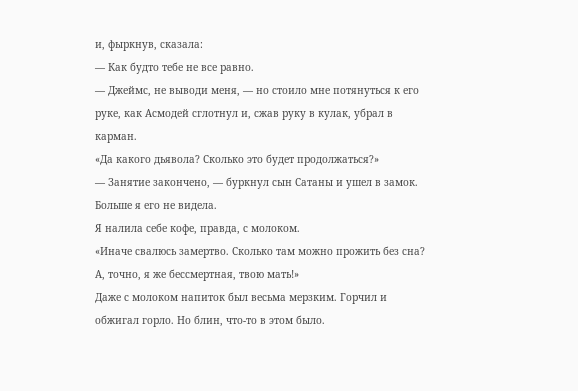и, фыркнув, сказала:
— Как будто тебе не все равно.
— Джеймс, не выводи меня, — но стоило мне потянуться к его руке, как Асмодей сглотнул и, сжав руку в кулак, убрал в карман.
«Да какого дьявола? Сколько это будет продолжаться?»
— Занятие закончено, — буркнул сын Сатаны и ушел в замок.
Больше я его не видела.
Я налила себе кофе, правда, с молоком.
«Иначе свалюсь замертво. Сколько там можно прожить без сна? А, точно, я же бессмертная, твою мать!»
Даже с молоком напиток был весьма мерзким. Горчил и обжигал горло. Но блин, что-то в этом было.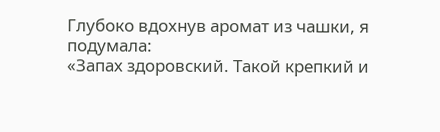Глубоко вдохнув аромат из чашки, я подумала:
«Запах здоровский. Такой крепкий и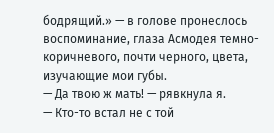бодрящий.» — в голове пронеслось воспоминание, глаза Асмодея темно-коричневого, почти черного, цвета, изучающие мои губы.
— Да твою ж мать! — рявкнула я.
— Кто-то встал не с той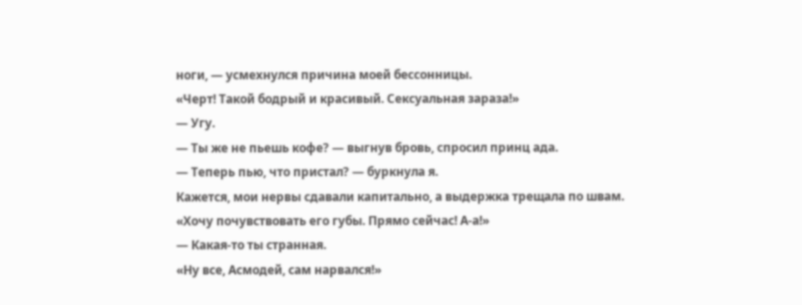ноги, — усмехнулся причина моей бессонницы.
«Черт! Такой бодрый и красивый. Сексуальная зараза!»
— Угу.
— Ты же не пьешь кофе? — выгнув бровь, спросил принц ада.
— Теперь пью, что пристал? — буркнула я.
Кажется, мои нервы сдавали капитально, а выдержка трещала по швам.
«Хочу почувствовать его губы. Прямо сейчас! А-а!»
— Какая-то ты странная.
«Ну все, Асмодей, сам нарвался!»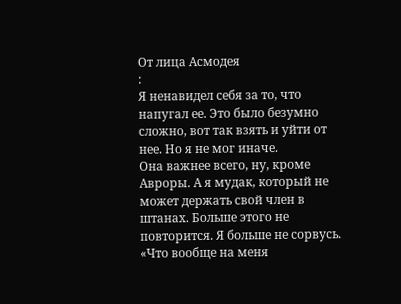От лица Асмодея
:
Я ненавидел себя за то, что напугал ее. Это было безумно сложно, вот так взять и уйти от нее. Но я не мог иначе.
Она важнее всего, ну, кроме Авроры. А я мудак, который не может держать свой член в штанах. Больше этого не повторится. Я больше не сорвусь.
«Что вообще на меня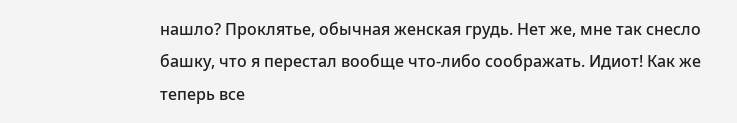нашло? Проклятье, обычная женская грудь. Нет же, мне так снесло башку, что я перестал вообще что-либо соображать. Идиот! Как же теперь все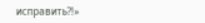исправить?!»